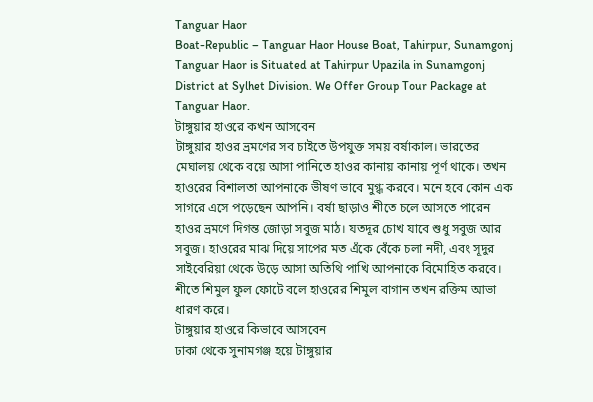Tanguar Haor
Boat-Republic – Tanguar Haor House Boat, Tahirpur, Sunamgonj
Tanguar Haor is Situated at Tahirpur Upazila in Sunamgonj District at Sylhet Division. We Offer Group Tour Package at Tanguar Haor.
টাঙ্গুয়ার হাওরে কখন আসবেন
টাঙ্গুয়ার হাওর ভ্রমণের সব চাইতে উপযুক্ত সময় বর্ষাকাল। ভারতের মেঘালয় থেকে বয়ে আসা পানিতে হাওর কানায় কানায় পূর্ণ থাকে। তখন হাওরের বিশালতা আপনাকে ভীষণ ভাবে মুগ্ধ করবে। মনে হবে কোন এক সাগরে এসে পড়েছেন আপনি। বর্ষা ছাড়াও শীতে চলে আসতে পারেন হাওর ভ্রমণে দিগন্ত জোড়া সবুজ মাঠ। যতদূর চোখ যাবে শুধু সবুজ আর সবুজ। হাওরের মাঝ দিয়ে সাপের মত এঁকে বেঁকে চলা নদী, এবং সূদুর সাইবেরিয়া থেকে উড়ে আসা অতিথি পাখি আপনাকে বিমোহিত করবে। শীতে শিমুল ফুল ফোটে বলে হাওরের শিমুল বাগান তখন রক্তিম আভা ধারণ করে।
টাঙ্গুয়ার হাওরে কিভাবে আসবেন
ঢাকা থেকে সুনামগঞ্জ হয়ে টাঙ্গুয়ার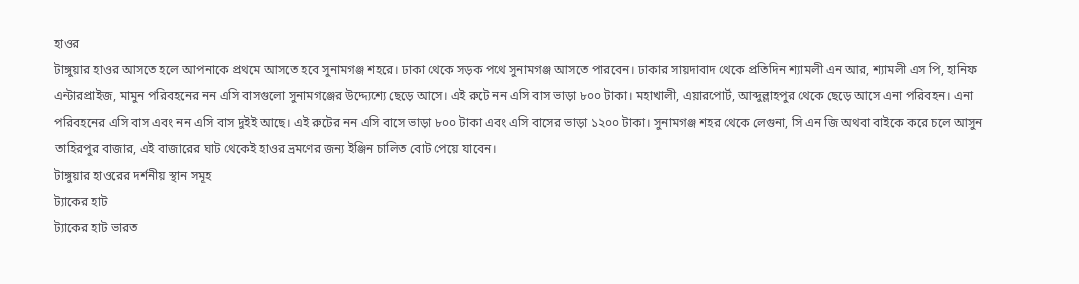হাওর
টাঙ্গুয়ার হাওর আসতে হলে আপনাকে প্রথমে আসতে হবে সুনামগঞ্জ শহরে। ঢাকা থেকে সড়ক পথে সুনামগঞ্জ আসতে পারবেন। ঢাকার সায়দাবাদ থেকে প্রতিদিন শ্যামলী এন আর, শ্যামলী এস পি, হানিফ এন্টারপ্রাইজ, মামুন পরিবহনের নন এসি বাসগুলো সুনামগঞ্জের উদ্দ্যেশ্যে ছেড়ে আসে। এই রুটে নন এসি বাস ভাড়া ৮০০ টাকা। মহাখালী, এয়ারপোর্ট, আব্দুল্লাহপুর থেকে ছেড়ে আসে এনা পরিবহন। এনা পরিবহনের এসি বাস এবং নন এসি বাস দুইই আছে। এই রুটের নন এসি বাসে ভাড়া ৮০০ টাকা এবং এসি বাসের ভাড়া ১২০০ টাকা। সুনামগঞ্জ শহর থেকে লেগুনা, সি এন জি অথবা বাইকে করে চলে আসুন তাহিরপুর বাজার, এই বাজারের ঘাট থেকেই হাওর ভ্রমণের জন্য ইঞ্জিন চালিত বোট পেয়ে যাবেন।
টাঙ্গুয়ার হাওরের দর্শনীয় স্থান সমূহ
ট্যাকের হাট
ট্যাকের হাট ভারত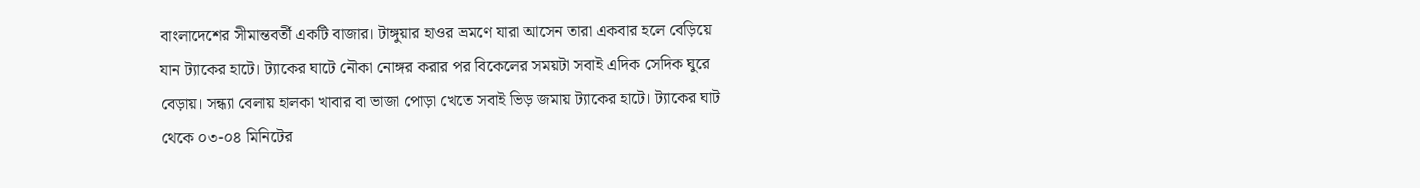বাংলাদেশের সীমান্তবর্তী একটি বাজার। টাঙ্গুয়ার হাওর ভ্রমণে যারা আসেন তারা একবার হলে বেড়িয়ে যান ট্যাকের হাটে। ট্যাকের ঘাটে নৌকা নোঙ্গর করার পর বিকেলের সময়টা সবাই এদিক সেদিক ঘুরে বেড়ায়। সন্ধ্যা বেলায় হালকা খাবার বা ভাজা পোড়া খেতে সবাই ভিড় জমায় ট্যাকের হাটে। ট্যাকের ঘাট থেকে ০৩-০৪ মিনিটের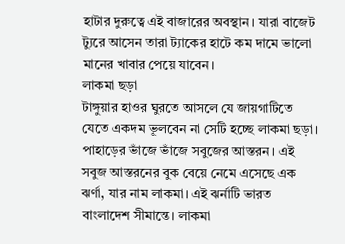হাটার দুরুত্বে এই বাজারের অবস্থান। যারা বাজেট ট্যুরে আসেন তারা ট্যাকের হাটে কম দামে ভালো মানের খাবার পেয়ে যাবেন।
লাকমা ছড়া
টাঙ্গুয়ার হাওর ঘুরতে আসলে যে জায়গাটিতে যেতে একদম ভূলবেন না সেটি হচ্ছে লাকমা ছড়া। পাহাড়ের ভাঁজে ভাঁজে সবুজের আস্তরন। এই সবুজ আস্তরনের বুক বেয়ে নেমে এসেছে এক ঝর্ণা, যার নাম লাকমা। এই ঝর্নাটি ভারত বাংলাদেশ সীমান্তে। লাকমা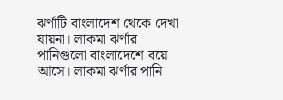ঝর্ণাটি বাংলাদেশ থেকে দেখা যায়না। লাকমা ঝর্ণার পানিগুলো বাংলাদেশে বয়ে আসে। লাকমা ঝর্ণার পানি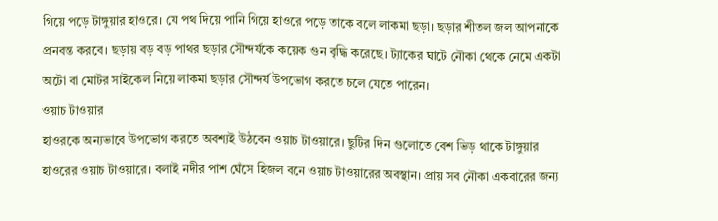গিয়ে পড়ে টাঙ্গুয়ার হাওরে। যে পথ দিয়ে পানি গিয়ে হাওরে পড়ে তাকে বলে লাকমা ছড়া। ছড়ার শীতল জল আপনাকে প্রনবন্ত করবে। ছড়ায় বড় বড় পাথর ছড়ার সৌন্দর্যকে কয়েক গুন বৃদ্ধি করেছে। ট্যাকের ঘাটে নৌকা থেকে নেমে একটা অটো বা মোটর সাইকেল নিয়ে লাকমা ছড়ার সৌন্দর্য উপভোগ করতে চলে যেতে পারেন।
ওয়াচ টাওয়ার
হাওরকে অন্যভাবে উপভোগ করতে অবশ্যই উঠবেন ওয়াচ টাওয়ারে। ছুটির দিন গুলোতে বেশ ভিড় থাকে টাঙ্গুয়ার হাওরের ওয়াচ টাওয়ারে। বলাই নদীর পাশ ঘেঁসে হিজল বনে ওয়াচ টাওয়ারের অবস্থান। প্রায় সব নৌকা একবারের জন্য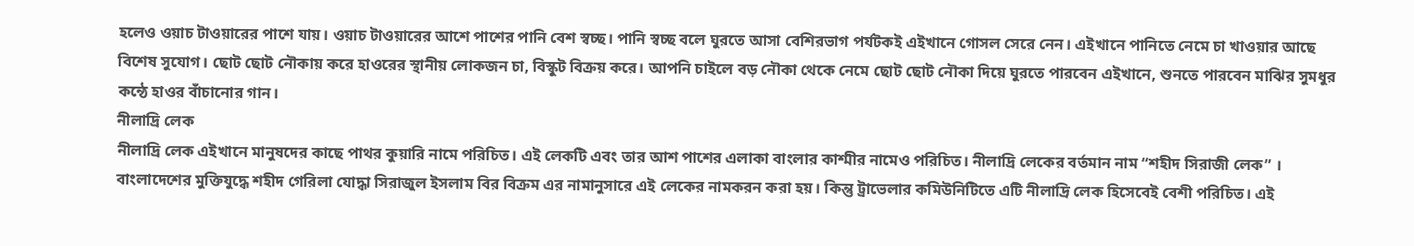হলেও ওয়াচ টাওয়ারের পাশে যায়। ওয়াচ টাওয়ারের আশে পাশের পানি বেশ স্বচ্ছ। পানি স্বচ্ছ বলে ঘুরতে আসা বেশিরভাগ পর্যটকই এইখানে গোসল সেরে নেন। এইখানে পানিতে নেমে চা খাওয়ার আছে বিশেষ সুযোগ। ছোট ছোট নৌকায় করে হাওরের স্থানীয় লোকজন চা, বিস্কুট বিক্রয় করে। আপনি চাইলে বড় নৌকা থেকে নেমে ছোট ছোট নৌকা দিয়ে ঘুরতে পারবেন এইখানে, শুনতে পারবেন মাঝির সুমধুর কন্ঠে হাওর বাঁচানোর গান।
নীলাদ্রি লেক
নীলাদ্রি লেক এইখানে মানুষদের কাছে পাথর কুয়ারি নামে পরিচিত। এই লেকটি এবং তার আশ পাশের এলাকা বাংলার কাশ্মীর নামেও পরিচিত। নীলাদ্রি লেকের বর্তমান নাম “শহীদ সিরাজী লেক” । বাংলাদেশের মুক্তিযুদ্ধে শহীদ গেরিলা যোদ্ধা সিরাজুল ইসলাম বির বিক্রম এর নামানুসারে এই লেকের নামকরন করা হয়। কিন্তু ট্রাভেলার কমিউনিটিতে এটি নীলাদ্রি লেক হিসেবেই বেশী পরিচিত। এই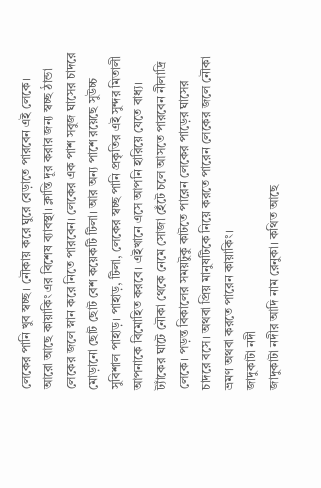লেকের পানি খুব স্বচ্ছ। নৌকায় করে ঘুরে বেড়াতে পারবেন এই লেকে। আরো আছে কায়াকিং এর বিশেষ ব্যাবস্থা। ক্লান্তি দূর করার জন্য স্বচ্ছ ঠান্ডা লেকের জলে স্নান করে নিতে পারবেন। লেকের এক পাশ সবুজ ঘাসের চাদরে মোড়ানো ছোট ছোট বেশ কয়েকটি টিলা। আর অন্য পাশে রয়েছে সুউচ্চ সুবিশাল পাহাড়। পাহাড়, টিলা, লেকের স্বচ্ছ পানি প্রকৃতির এই সুন্দর মিতালী আপনাকে বিমোহিত করবে। এইখানে এসে আপনি হারিয়ে যেতে বাধ্য। ট্যাঁকের ঘাটে নৌকা থেকে নেমে সোজা হেঁটে চলে আসতে পারবেন নীলাদ্রি লেকে। পড়ন্ত বিকালের সময়টুকু কাটতে পারেন লেকের পাড়ের ঘাসের চাদরে বসে। অথবা প্রিয় মানুষটিকে নিয়ে করতে পারেন লেকের জলে নৌকা ভ্রমণ অথবা করতে পারেন কায়াকিং।
জাদুকাটা নদী
জাদুকাটা নদীর আদি নাম রেনুকা। কথিত আছে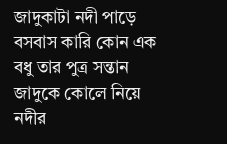জাদুকাটা নদী পাড়ে বসবাস কারি কোন এক বধু তার পুত্র সন্তান জাদুকে কোলে নিয়ে নদীর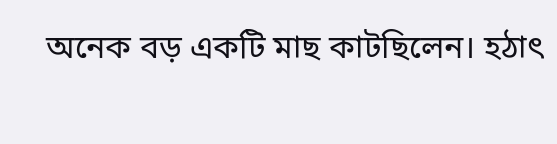অনেক বড় একটি মাছ কাটছিলেন। হঠাৎ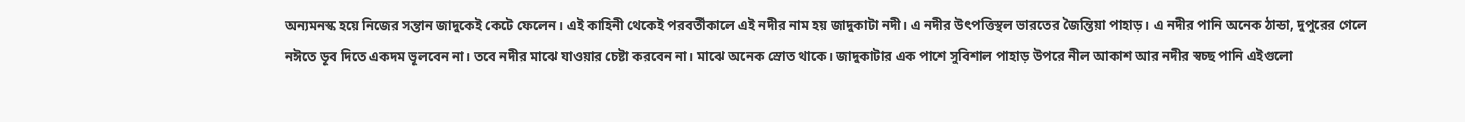অন্যমনস্ক হয়ে নিজের সন্তান জাদুকেই কেটে ফেলেন। এই কাহিনী থেকেই পরবর্তীকালে এই নদীর নাম হয় জাদুকাটা নদী। এ নদীর উৎপত্তিস্থল ভারতের জৈন্তিয়া পাহাড়। এ নদীর পানি অনেক ঠান্ডা, দুপুরের গেলে নঈতে ডূব দিতে একদম ভূলবেন না। তবে নদীর মাঝে যাওয়ার চেষ্টা করবেন না। মাঝে অনেক স্রোত থাকে। জাদুকাটার এক পাশে সুবিশাল পাহাড় উপরে নীল আকাশ আর নদীর স্বচ্ছ পানি এইগুলো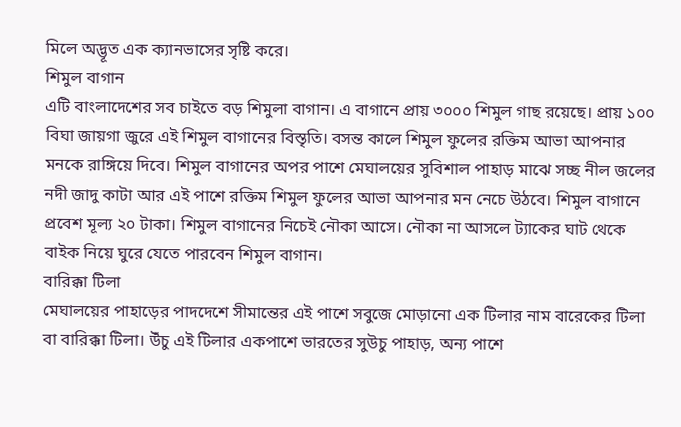মিলে অদ্ভূত এক ক্যানভাসের সৃষ্টি করে।
শিমুল বাগান
এটি বাংলাদেশের সব চাইতে বড় শিমুলা বাগান। এ বাগানে প্রায় ৩০০০ শিমুল গাছ রয়েছে। প্রায় ১০০ বিঘা জায়গা জুরে এই শিমুল বাগানের বিস্তৃতি। বসন্ত কালে শিমুল ফুলের রক্তিম আভা আপনার মনকে রাঙ্গিয়ে দিবে। শিমুল বাগানের অপর পাশে মেঘালয়ের সুবিশাল পাহাড় মাঝে সচ্ছ নীল জলের নদী জাদু কাটা আর এই পাশে রক্তিম শিমুল ফুলের আভা আপনার মন নেচে উঠবে। শিমুল বাগানে প্রবেশ মূল্য ২০ টাকা। শিমুল বাগানের নিচেই নৌকা আসে। নৌকা না আসলে ট্যাকের ঘাট থেকে বাইক নিয়ে ঘুরে যেতে পারবেন শিমুল বাগান।
বারিক্কা টিলা
মেঘালয়ের পাহাড়ের পাদদেশে সীমান্তের এই পাশে সবুজে মোড়ানো এক টিলার নাম বারেকের টিলা বা বারিক্কা টিলা। উঁচু এই টিলার একপাশে ভারতের সুউচু পাহাড়, অন্য পাশে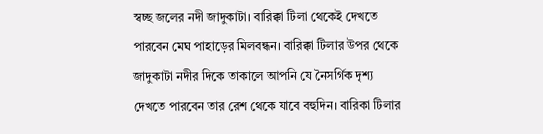স্বচ্ছ জলের নদী জাদুকাটা। বারিক্কা টিলা থেকেই দেখতে পারবেন মেঘ পাহাড়ের মিলবন্ধন। বারিক্কা টিলার উপর থেকে জাদুকাটা নদীর দিকে তাকালে আপনি যে নৈসর্গিক দৃশ্য দেখতে পারবেন তার রেশ থেকে যাবে বহুদিন। বারিকা টিলার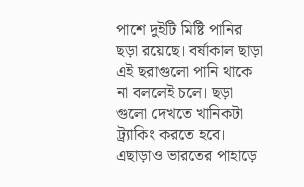পাশে দুইটি মিষ্টি পানির ছড়া রয়েছে। বর্ষাকাল ছাড়া এই ছরাগুলো পানি থাকে না বললেই চলে। ছড়া গুলো দেখতে খানিকটা ট্র্যাকিং করতে হবে। এছাড়াও ভারতের পাহাড়ে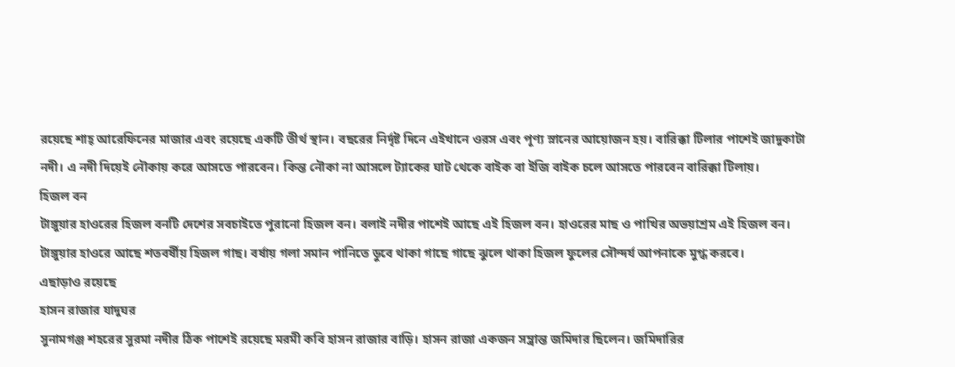রয়েছে শাহ্ আরেফিনের মাজার এবং রয়েছে একটি তীর্থ স্থান। বছরের নির্দৃষ্ট দিনে এইখানে ওরস এবং পূণ্য স্নানের আয়োজন হয়। বারিক্কা টিলার পাশেই জাদুকাটা নদী। এ নদী দিয়েই নৌকায় করে আসতে পারবেন। কিন্ত নৌকা না আসলে ট্যাকের ঘাট থেকে বাইক বা ইজি বাইক চলে আসতে পারবেন বারিক্কা টিলায়।
হিজল বন
টাঙ্গুয়ার হাওরের হিজল বনটি দেশের সবচাইতে পুরানো হিজল বন। বলাই নদীর পাশেই আছে এই হিজল বন। হাওরের মাছ ও পাখির অভয়াশ্রম এই হিজল বন। টাঙ্গুয়ার হাওরে আছে শতবর্ষীয় হিজল গাছ। বর্ষায় গলা সমান পানিতে ডুবে থাকা গাছে গাছে ঝুলে থাকা হিজল ফুলের সৌন্দর্য আপনাকে মুগ্ধ করবে।
এছাড়াও রয়েছে
হাসন রাজার যাদুঘর
সুনামগঞ্জ শহরের সুরমা নদীর ঠিক পাশেই রয়েছে মরমী কবি হাসন রাজার বাড়ি। হাসন রাজা একজন সম্ভ্রান্ত জমিদার ছিলেন। জমিদারির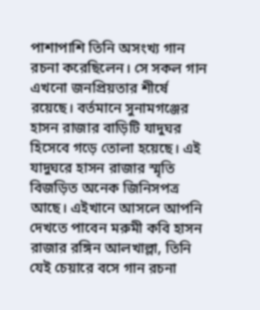পাশাপাশি তিনি অসংখ্য গান রচনা করেছিলেন। সে সকল গান এখনো জনপ্রিয়তার শীর্ষে রয়েছে। বর্তমানে সুনামগঞ্জের হাসন রাজার বাড়িটি যাদুঘর হিসেবে গড়ে তোলা হয়েছে। এই যাদুঘরে হাসন রাজার স্মৃতি বিজড়িত অনেক জিনিসপত্র আছে। এইখানে আসলে আপনি দেখতে পাবেন মরুমী কবি হাসন রাজার রঙ্গিন আলখাল্লা, তিনি যেই চেয়ারে বসে গান রচনা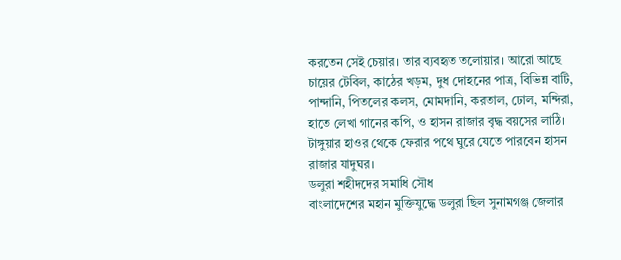করতেন সেই চেয়ার। তার ব্যবহৃত তলোয়ার। আরো আছে চায়ের টেবিল, কাঠের খড়ম, দুধ দোহনের পাত্র, বিভিন্ন বাটি, পান্দানি, পিতলের কলস, মোমদানি, করতাল, ঢোল, মন্দিরা, হাতে লেখা গানের কপি, ও হাসন রাজার বৃদ্ধ বয়সের লাঠি। টাঙ্গুয়ার হাওর থেকে ফেরার পথে ঘুরে যেতে পারবেন হাসন রাজার যাদুঘর।
ডলুরা শহীদদের সমাধি সৌধ
বাংলাদেশের মহান মুক্তিযুদ্ধে ডলুরা ছিল সুনামগঞ্জ জেলার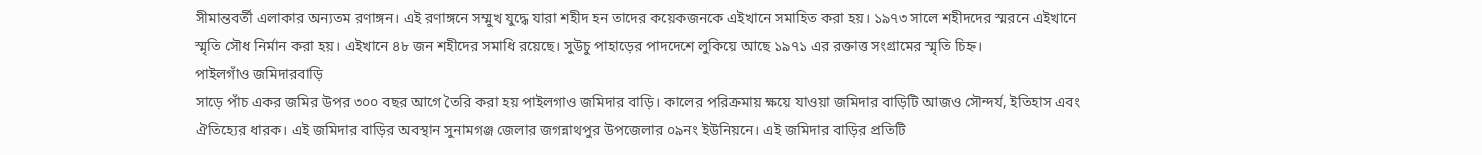সীমান্তবর্তী এলাকার অন্যতম রণাঙ্গন। এই রণাঙ্গনে সম্মুখ যুদ্ধে যারা শহীদ হন তাদের কয়েকজনকে এইখানে সমাহিত করা হয়। ১৯৭৩ সালে শহীদদের স্মরনে এইখানে স্মৃতি সৌধ নির্মান করা হয়। এইখানে ৪৮ জন শহীদের সমাধি রয়েছে। সুউচু পাহাড়ের পাদদেশে লুকিয়ে আছে ১৯৭১ এর রক্তাত্ত সংগ্রামের স্মৃতি চিহ্ন।
পাইলগাঁও জমিদারবাড়ি
সাড়ে পাঁচ একর জমির উপর ৩০০ বছর আগে তৈরি করা হয় পাইলগাও জমিদার বাড়ি। কালের পরিক্রমায় ক্ষয়ে যাওয়া জমিদার বাড়িটি আজও সৌন্দর্য, ইতিহাস এবং ঐতিহ্যের ধারক। এই জমিদার বাড়ির অবস্থান সুনামগঞ্জ জেলার জগন্নাথপুর উপজেলার ০৯নং ইউনিয়নে। এই জমিদার বাড়ির প্রতিটি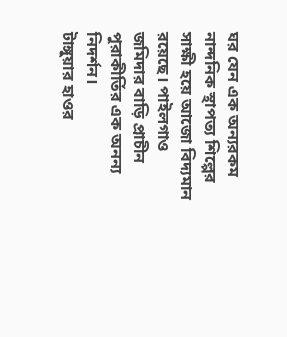ঘর যেন এক অন্যরকম নান্দনিক স্থাপত্য শিল্পের সাক্ষী হয়ে আজো বিদ্যমান রয়েছে। পাইলগাও জমিদার বাড়ি প্রাচীন পুরাকীর্তির এক অনন্য নিদর্শন।
টাঙ্গুয়ার হাওর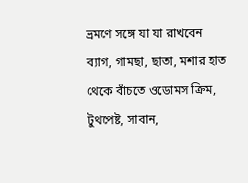ভ্রমণে সঙ্গে যা যা রাখবেন
ব্যাগ, গামছা, ছাতা, মশার হাত থেকে বাঁচতে ওডোমস ক্রিম, টুথপেষ্ট, সাবান,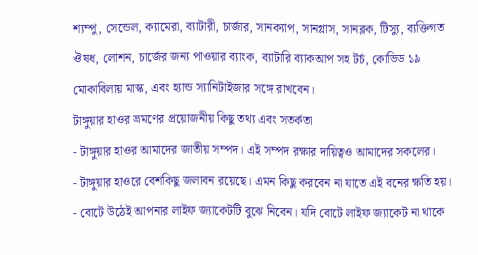শ্যম্পু, সেন্ডেল, ক্যামেরা, ব্যাটারী, চার্জার, সানক্যাপ, সানগ্লাস, সানব্লক, টিস্যু, ব্যক্তিগত ঔষধ, লোশন, চার্জের জন্য পাওয়ার ব্যাংক, ব্যাটারি ব্যাকআপ সহ টর্চ, কোভিড ১৯ মোকাবিলায় মাস্ক, এবং হ্যান্ড স্যানিটাইজার সঙ্গে রাখবেন।
টাঙ্গুয়ার হাওর ভ্রমণের প্রয়োজনীয় কিছু তথ্য এবং সতর্কতা
- টাঙ্গুয়ার হাওর আমাদের জাতীয় সম্পদ। এই সম্পদ রক্ষার দায়িত্বও আমাদের সকলের।
- টাঙ্গুয়ার হাওরে বেশকিছু জলাবন রয়েছে। এমন কিছু করবেন না যাতে এই বনের ক্ষতি হয়।
- বোটে উঠেই আপনার লাইফ জ্যাকেটটি বুঝে নিবেন। যদি বোটে লাইফ জ্যাকেট না থাকে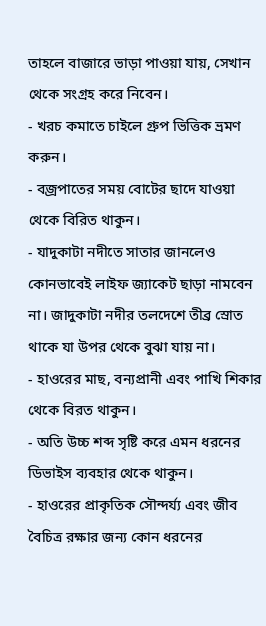তাহলে বাজারে ভাড়া পাওয়া যায়, সেখান থেকে সংগ্রহ করে নিবেন।
- খরচ কমাতে চাইলে গ্রুপ ভিত্তিক ভ্রমণ করুন।
- বজ্রপাতের সময় বোটের ছাদে যাওয়া থেকে বিরিত থাকুন।
- যাদুকাটা নদীতে সাতার জানলেও কোনভাবেই লাইফ জ্যাকেট ছাড়া নামবেন না। জাদুকাটা নদীর তলদেশে তীব্র স্রোত থাকে যা উপর থেকে বুঝা যায় না।
- হাওরের মাছ, বন্যপ্রানী এবং পাখি শিকার থেকে বিরত থাকুন।
- অতি উচ্চ শব্দ সৃষ্টি করে এমন ধরনের ডিভাইস ব্যবহার থেকে থাকুন।
- হাওরের প্রাকৃতিক সৌন্দর্য্য এবং জীব বৈচিত্র রক্ষার জন্য কোন ধরনের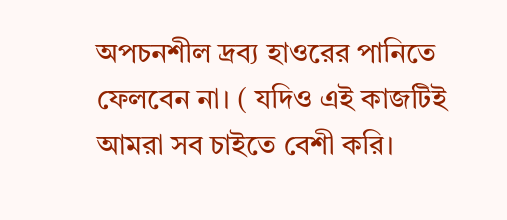অপচনশীল দ্রব্য হাওরের পানিতে ফেলবেন না। ( যদিও এই কাজটিই আমরা সব চাইতে বেশী করি।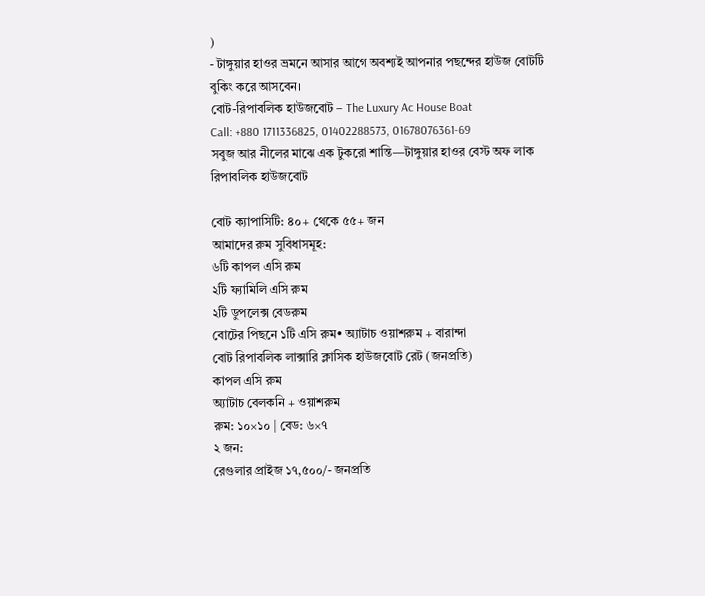)
- টাঙ্গুয়ার হাওর ভ্রমনে আসার আগে অবশ্যই আপনার পছন্দের হাউজ বোটটি বুকিং করে আসবেন।
বোট-রিপাবলিক হাউজবোট – The Luxury Ac House Boat
Call: +880 1711336825, 01402288573, 01678076361-69
সবুজ আর নীলের মাঝে এক টুকরো শান্তি—টাঙ্গুয়ার হাওর বেস্ট অফ লাক রিপাবলিক হাউজবোট

বোট ক্যাপাসিটি: ৪০+ থেকে ৫৫+ জন
আমাদের রুম সুবিধাসমূহ:
৬টি কাপল এসি রুম
২টি ফ্যামিলি এসি রুম
২টি ডুপলেক্স বেডরুম
বোটের পিছনে ১টি এসি রুম• অ্যাটাচ ওয়াশরুম + বারান্দা
বোট রিপাবলিক লাক্সারি ক্লাসিক হাউজবোট রেট (জনপ্রতি)
কাপল এসি রুম
অ্যাটাচ বেলকনি + ওয়াশরুম
রুম: ১০×১০ | বেড: ৬×৭
২ জন:
রেগুলার প্রাইজ ১৭,৫০০/- জনপ্রতি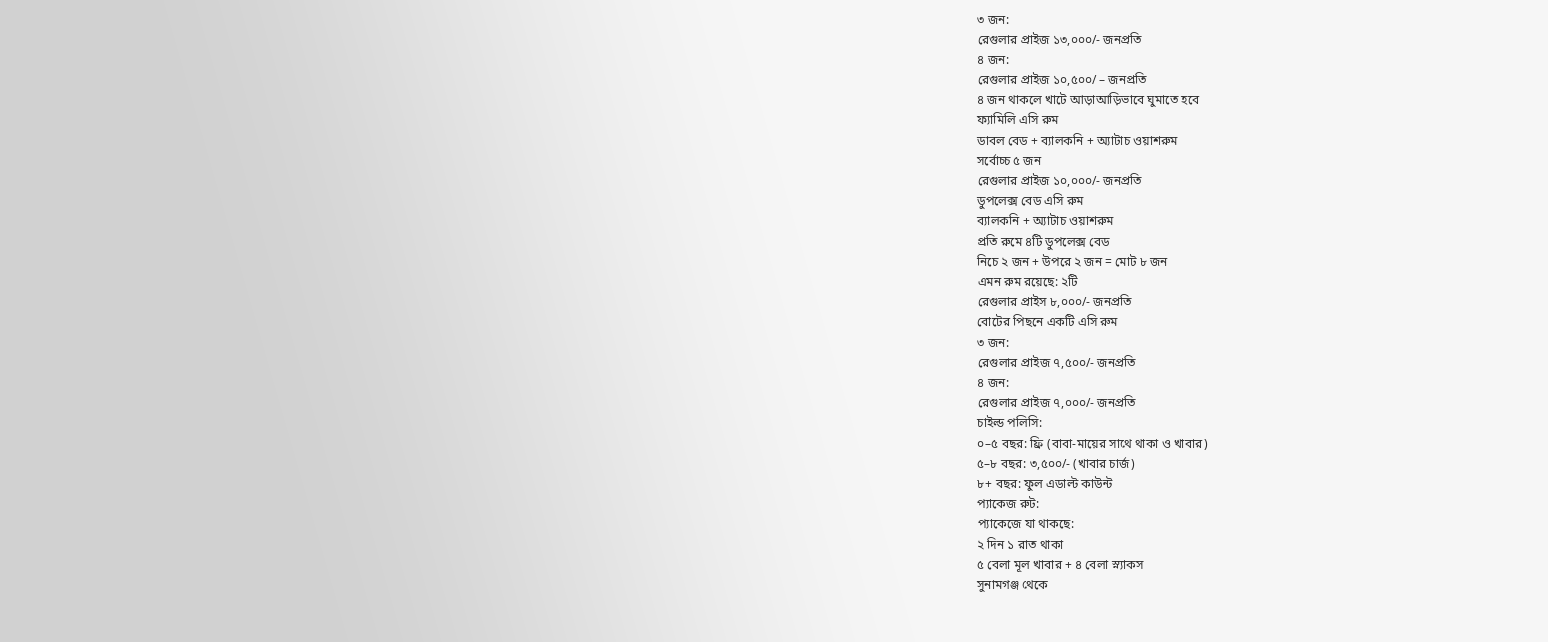৩ জন:
রেগুলার প্রাইজ ১৩,০০০/- জনপ্রতি
৪ জন:
রেগুলার প্রাইজ ১০,৫০০/ – জনপ্রতি
৪ জন থাকলে খাটে আড়াআড়িভাবে ঘুমাতে হবে
ফ্যামিলি এসি রুম
ডাবল বেড + ব্যালকনি + অ্যাটাচ ওয়াশরুম
সর্বোচ্চ ৫ জন
রেগুলার প্রাইজ ১০,০০০/- জনপ্রতি
ডুপলেক্স বেড এসি রুম
ব্যালকনি + অ্যাটাচ ওয়াশরুম
প্রতি রুমে ৪টি ডুপলেক্স বেড
নিচে ২ জন + উপরে ২ জন = মোট ৮ জন
এমন রুম রয়েছে: ২টি
রেগুলার প্রাইস ৮,০০০/- জনপ্রতি
বোটের পিছনে একটি এসি রুম
৩ জন:
রেগুলার প্রাইজ ৭,৫০০/- জনপ্রতি
৪ জন:
রেগুলার প্রাইজ ৭,০০০/- জনপ্রতি
চাইল্ড পলিসি:
০–৫ বছর: ফ্রি (বাবা-মায়ের সাথে থাকা ও খাবার)
৫–৮ বছর: ৩,৫০০/- (খাবার চার্জ)
৮+ বছর: ফুল এডাল্ট কাউন্ট
প্যাকেজ রুট:
প্যাকেজে যা থাকছে:
২ দিন ১ রাত থাকা
৫ বেলা মূল খাবার + ৪ বেলা স্ন্যাকস
সুনামগঞ্জ থেকে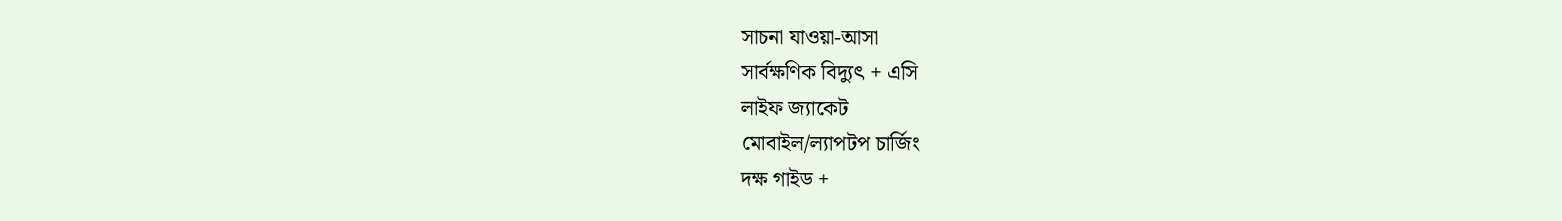সাচনা যাওয়া-আসা
সার্বক্ষণিক বিদ্যুৎ + এসি
লাইফ জ্যাকেট
মোবাইল/ল্যাপটপ চার্জিং
দক্ষ গাইড +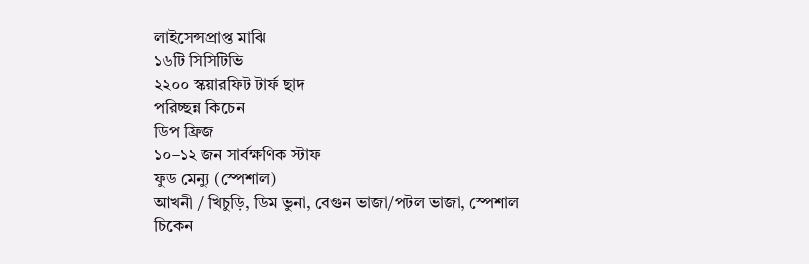লাইসেন্সপ্রাপ্ত মাঝি
১৬টি সিসিটিভি
২২০০ স্কয়ারফিট টার্ফ ছাদ
পরিচ্ছন্ন কিচেন
ডিপ ফ্রিজ
১০–১২ জন সার্বক্ষণিক স্টাফ
ফুড মেন্যু (স্পেশাল)
আখনী / খিচুড়ি, ডিম ভুনা, বেগুন ভাজা/পটল ভাজা, স্পেশাল চিকেন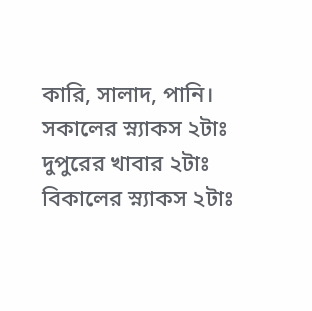কারি, সালাদ, পানি।
সকালের স্ন্যাকস ২টাঃ
দুপুরের খাবার ২টাঃ
বিকালের স্ন্যাকস ২টাঃ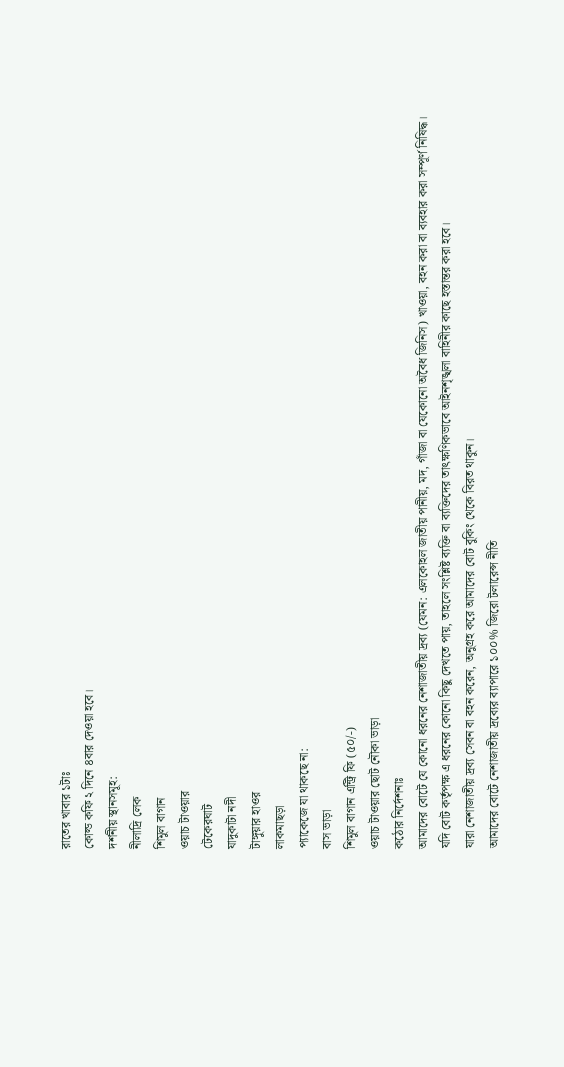রাতের খাবার ১টাঃ
কোল্ড কফি ২ দিনে ৪বার দেওয়া হবে।
দর্শনীয় স্থানসমূহ:
নীলাদ্রি লেক
শিমুল বাগান
ওয়াচ টাওয়ার
টেকেরঘাট
যাদুকাটা নদী
টাঙ্গুয়ার হাওর
লাকমাছড়া
প্যাকেজে যা থাকছে না:
বাস ভাড়া
শিমুল বাগান এন্ট্রি ফি (৫০/-)
ওয়াচ টাওয়ার ছোট নৌকা ভাড়া
কঠোর নির্দেশনাঃ
আমাদের বোটে যে কোনো ধরনের নেশাজাতীয় দ্রব্য (যেমন: এলকোহল জাতীয় পানীয়, মদ, গাঁজা বা যেকোনো অবৈধ জিনিস) খাওয়া, বহন করা বা ব্যবহার করা সম্পূর্ণ নিষিদ্ধ।
যদি বোট কর্তৃপক্ষ এ ধরনের কোনো কিছু দেখতে পায়, তাহলে সংশ্লিষ্ট ব্যক্তি বা ব্যক্তিদের তাৎক্ষণিকভাবে আইনশৃঙ্খলা বাহিনীর কাছে হস্তান্তর করা হবে।
যারা নেশাজাতীয় দ্রব্য সেবন বা বহন করেন, অনুগ্রহ করে আমাদের বোট বুকিং থেকে বিরত থাকুন।
আমাদের বোটে নেশাজাতীয় দ্রব্যের ব্যাপারে ১০০% জিরো টলারেন্স নীতি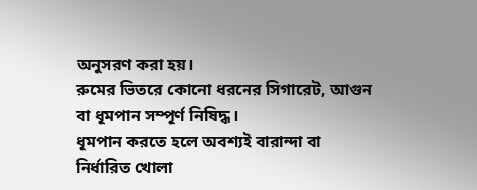অনুসরণ করা হয়।
রুমের ভিতরে কোনো ধরনের সিগারেট, আগুন বা ধূমপান সম্পূর্ণ নিষিদ্ধ।
ধূমপান করতে হলে অবশ্যই বারান্দা বা নির্ধারিত খোলা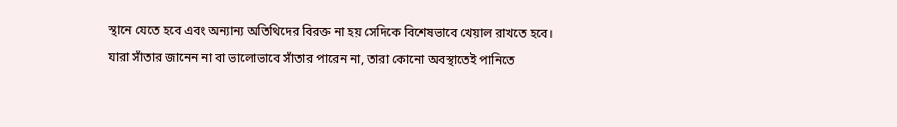স্থানে যেতে হবে এবং অন্যান্য অতিথিদের বিরক্ত না হয় সেদিকে বিশেষভাবে খেয়াল রাখতে হবে।
যারা সাঁতার জানেন না বা ভালোভাবে সাঁতার পারেন না, তারা কোনো অবস্থাতেই পানিতে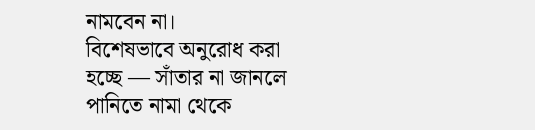নামবেন না।
বিশেষভাবে অনুরোধ করা হচ্ছে — সাঁতার না জানলে পানিতে নামা থেকে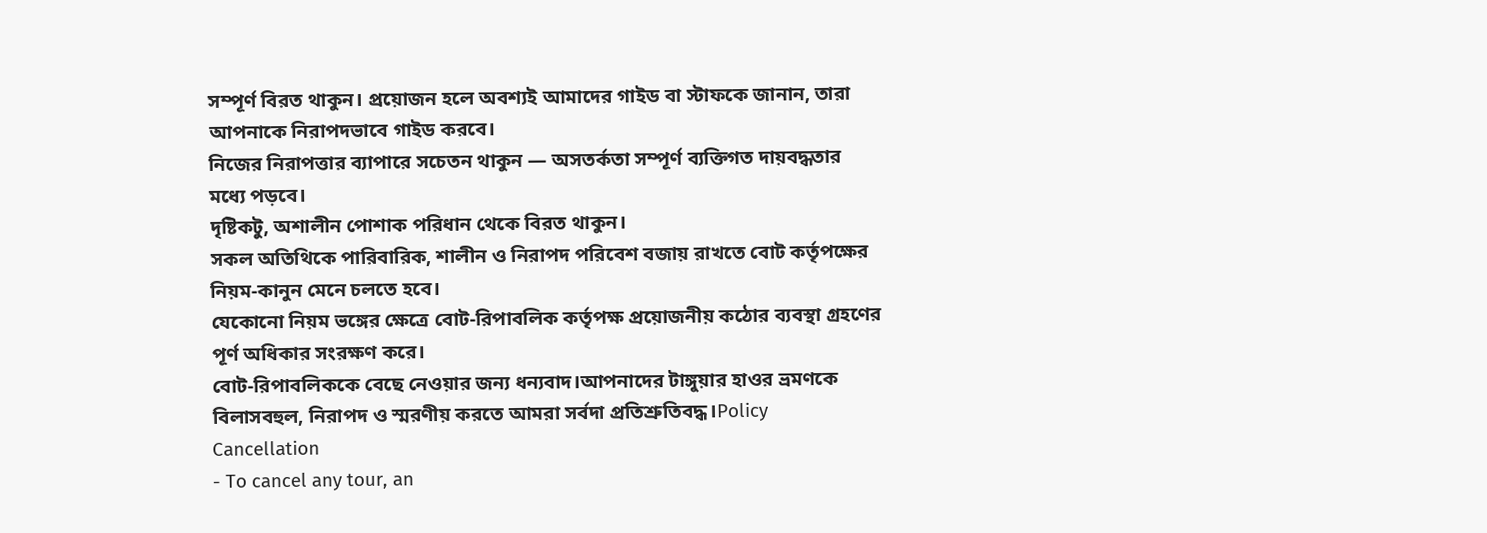সম্পূর্ণ বিরত থাকুন। প্রয়োজন হলে অবশ্যই আমাদের গাইড বা স্টাফকে জানান, তারা আপনাকে নিরাপদভাবে গাইড করবে।
নিজের নিরাপত্তার ব্যাপারে সচেতন থাকুন — অসতর্কতা সম্পূর্ণ ব্যক্তিগত দায়বদ্ধতার মধ্যে পড়বে।
দৃষ্টিকটু, অশালীন পোশাক পরিধান থেকে বিরত থাকুন।
সকল অতিথিকে পারিবারিক, শালীন ও নিরাপদ পরিবেশ বজায় রাখতে বোট কর্তৃপক্ষের নিয়ম-কানুন মেনে চলতে হবে।
যেকোনো নিয়ম ভঙ্গের ক্ষেত্রে বোট-রিপাবলিক কর্তৃপক্ষ প্রয়োজনীয় কঠোর ব্যবস্থা গ্রহণের পূর্ণ অধিকার সংরক্ষণ করে।
বোট-রিপাবলিককে বেছে নেওয়ার জন্য ধন্যবাদ।আপনাদের টাঙ্গুয়ার হাওর ভ্রমণকে বিলাসবহুল, নিরাপদ ও স্মরণীয় করতে আমরা সর্বদা প্রতিশ্রুতিবদ্ধ।Policy
Cancellation
- To cancel any tour, an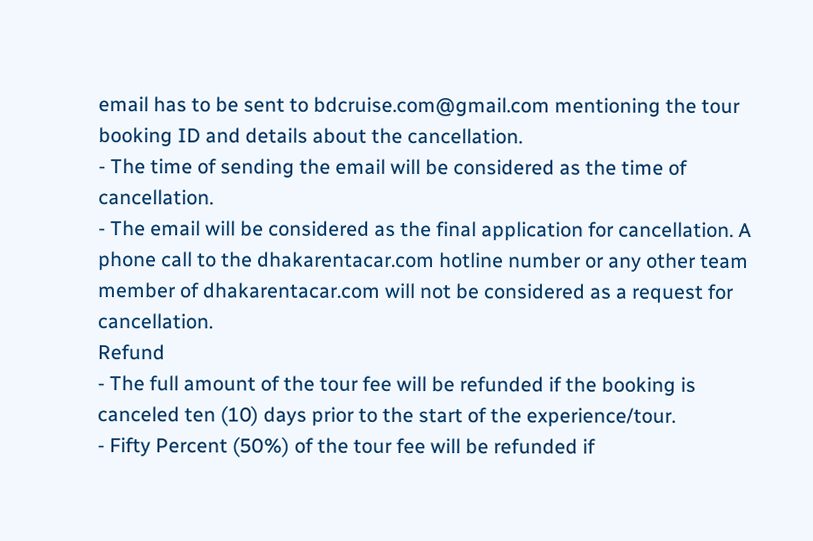email has to be sent to bdcruise.com@gmail.com mentioning the tour booking ID and details about the cancellation.
- The time of sending the email will be considered as the time of cancellation.
- The email will be considered as the final application for cancellation. A phone call to the dhakarentacar.com hotline number or any other team member of dhakarentacar.com will not be considered as a request for cancellation.
Refund
- The full amount of the tour fee will be refunded if the booking is canceled ten (10) days prior to the start of the experience/tour.
- Fifty Percent (50%) of the tour fee will be refunded if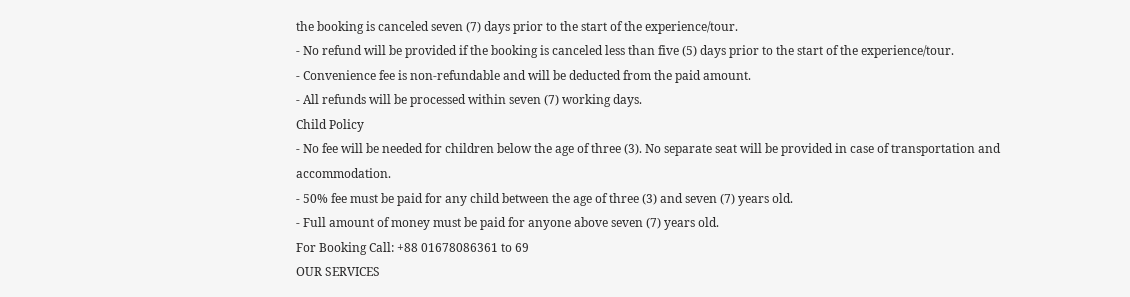the booking is canceled seven (7) days prior to the start of the experience/tour.
- No refund will be provided if the booking is canceled less than five (5) days prior to the start of the experience/tour.
- Convenience fee is non-refundable and will be deducted from the paid amount.
- All refunds will be processed within seven (7) working days.
Child Policy
- No fee will be needed for children below the age of three (3). No separate seat will be provided in case of transportation and accommodation.
- 50% fee must be paid for any child between the age of three (3) and seven (7) years old.
- Full amount of money must be paid for anyone above seven (7) years old.
For Booking Call: +88 01678086361 to 69
OUR SERVICES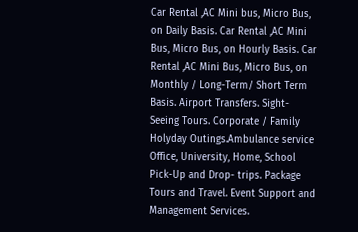Car Rental ,AC Mini bus, Micro Bus, on Daily Basis. Car Rental ,AC Mini Bus, Micro Bus, on Hourly Basis. Car Rental ,AC Mini Bus, Micro Bus, on Monthly / Long-Term/ Short Term Basis. Airport Transfers. Sight- Seeing Tours. Corporate / Family Holyday Outings.Ambulance service Office, University, Home, School Pick-Up and Drop- trips. Package Tours and Travel. Event Support and Management Services.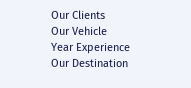Our Clients
Our Vehicle
Year Experience
Our Destination